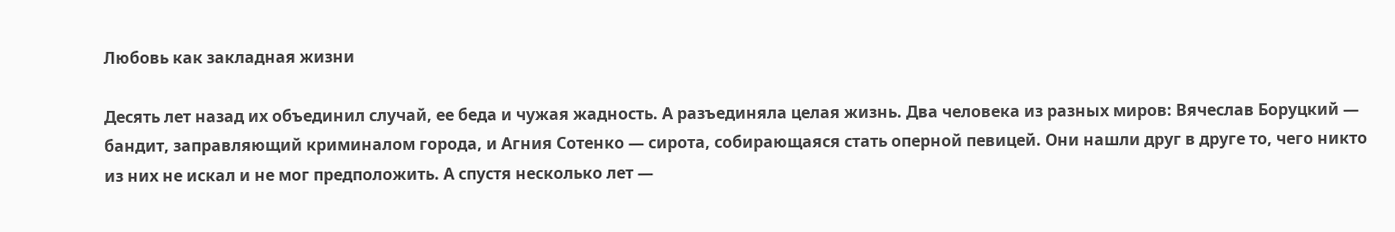Любовь как закладная жизни

Десять лет назад их объединил случай, ее беда и чужая жадность. А разъединяла целая жизнь. Два человека из разных миров: Вячеслав Боруцкий — бандит, заправляющий криминалом города, и Агния Сотенко — сирота, собирающаяся стать оперной певицей. Они нашли друг в друге то, чего никто из них не искал и не мог предположить. А спустя несколько лет —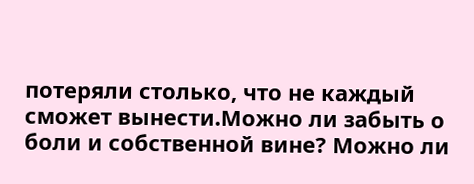потеряли столько, что не каждый сможет вынести.Можно ли забыть о боли и собственной вине? Можно ли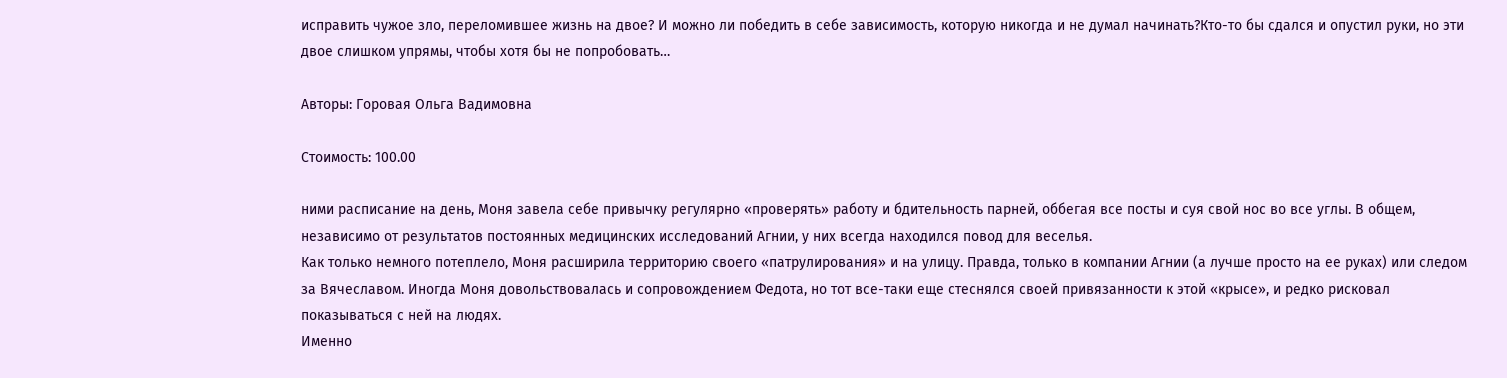исправить чужое зло, переломившее жизнь на двое? И можно ли победить в себе зависимость, которую никогда и не думал начинать?Кто-то бы сдался и опустил руки, но эти двое слишком упрямы, чтобы хотя бы не попробовать…

Авторы: Горовая Ольга Вадимовна

Стоимость: 100.00

ними расписание на день, Моня завела себе привычку регулярно «проверять» работу и бдительность парней, оббегая все посты и суя свой нос во все углы. В общем, независимо от результатов постоянных медицинских исследований Агнии, у них всегда находился повод для веселья.
Как только немного потеплело, Моня расширила территорию своего «патрулирования» и на улицу. Правда, только в компании Агнии (а лучше просто на ее руках) или следом за Вячеславом. Иногда Моня довольствовалась и сопровождением Федота, но тот все-таки еще стеснялся своей привязанности к этой «крысе», и редко рисковал показываться с ней на людях.
Именно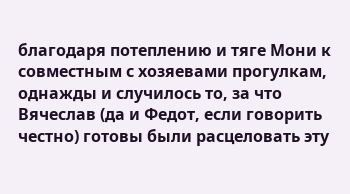благодаря потеплению и тяге Мони к совместным с хозяевами прогулкам, однажды и случилось то, за что Вячеслав (да и Федот, если говорить честно) готовы были расцеловать эту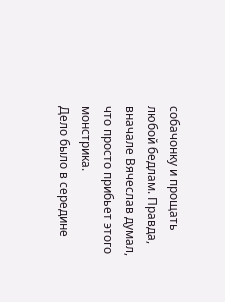собачонку и прощать любой бедлам. Правда, вначале Вячеслав думал, что просто прибьет этого монстрика.
Дело было в середине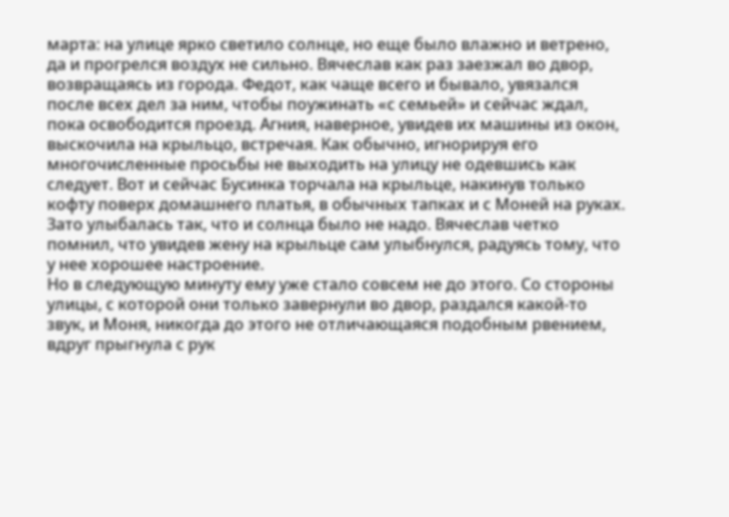марта: на улице ярко светило солнце, но еще было влажно и ветрено, да и прогрелся воздух не сильно. Вячеслав как раз заезжал во двор, возвращаясь из города. Федот, как чаще всего и бывало, увязался после всех дел за ним, чтобы поужинать «с семьей» и сейчас ждал, пока освободится проезд. Агния, наверное, увидев их машины из окон, выскочила на крыльцо, встречая. Как обычно, игнорируя его многочисленные просьбы не выходить на улицу не одевшись как следует. Вот и сейчас Бусинка торчала на крыльце, накинув только кофту поверх домашнего платья, в обычных тапках и с Моней на руках. Зато улыбалась так, что и солнца было не надо. Вячеслав четко помнил, что увидев жену на крыльце сам улыбнулся, радуясь тому, что у нее хорошее настроение.
Но в следующую минуту ему уже стало совсем не до этого. Со стороны улицы, с которой они только завернули во двор, раздался какой-то звук, и Моня, никогда до этого не отличающаяся подобным рвением, вдруг прыгнула с рук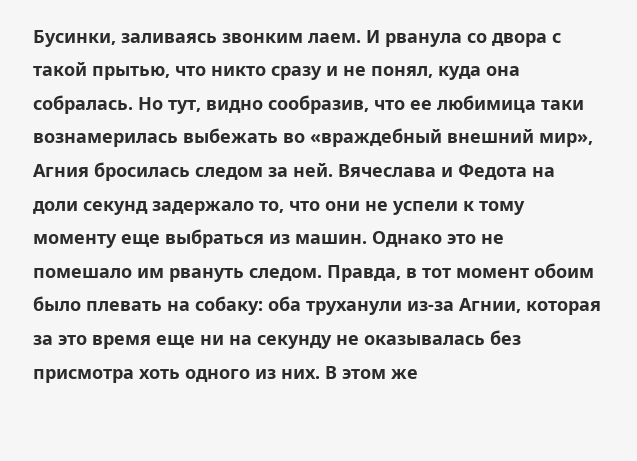Бусинки, заливаясь звонким лаем. И рванула со двора с такой прытью, что никто сразу и не понял, куда она собралась. Но тут, видно сообразив, что ее любимица таки вознамерилась выбежать во «враждебный внешний мир», Агния бросилась следом за ней. Вячеслава и Федота на доли секунд задержало то, что они не успели к тому моменту еще выбраться из машин. Однако это не помешало им рвануть следом. Правда, в тот момент обоим было плевать на собаку: оба труханули из-за Агнии, которая за это время еще ни на секунду не оказывалась без присмотра хоть одного из них. В этом же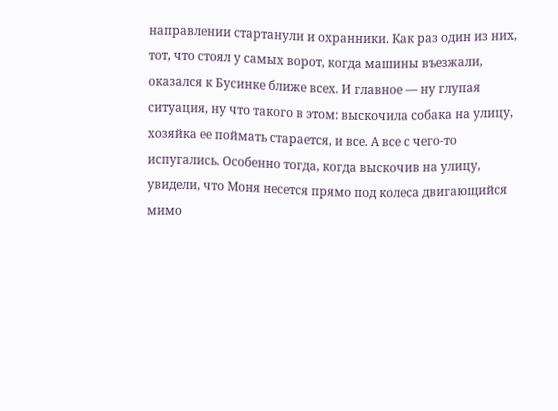направлении стартанули и охранники. Как раз один из них, тот, что стоял у самых ворот, когда машины въезжали, оказался к Бусинке ближе всех. И главное — ну глупая ситуация, ну что такого в этом: выскочила собака на улицу, хозяйка ее поймать старается, и все. А все с чего-то испугались. Особенно тогда, когда выскочив на улицу, увидели, что Моня несется прямо под колеса двигающийся мимо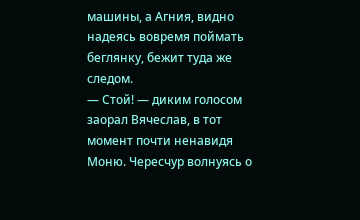машины, а Агния, видно надеясь вовремя поймать беглянку, бежит туда же следом.
— Стой! — диким голосом заорал Вячеслав, в тот момент почти ненавидя Моню. Чересчур волнуясь о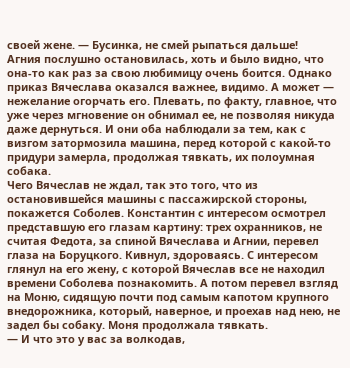своей жене. — Бусинка, не смей рыпаться дальше!
Агния послушно остановилась, хоть и было видно, что она-то как раз за свою любимицу очень боится. Однако приказ Вячеслава оказался важнее, видимо. А может — нежелание огорчать его. Плевать, по факту, главное, что уже через мгновение он обнимал ее, не позволяя никуда даже дернуться. И они оба наблюдали за тем, как с визгом затормозила машина, перед которой с какой-то придури замерла, продолжая тявкать, их полоумная собака.
Чего Вячеслав не ждал, так это того, что из остановившейся машины с пассажирской стороны, покажется Соболев. Константин с интересом осмотрел представшую его глазам картину: трех охранников, не считая Федота, за спиной Вячеслава и Агнии, перевел глаза на Боруцкого. Кивнул, здороваясь. С интересом глянул на его жену, с которой Вячеслав все не находил времени Соболева познакомить. А потом перевел взгляд на Моню, сидящую почти под самым капотом крупного внедорожника, который, наверное, и проехав над нею, не задел бы собаку. Моня продолжала тявкать.
— И что это у вас за волкодав,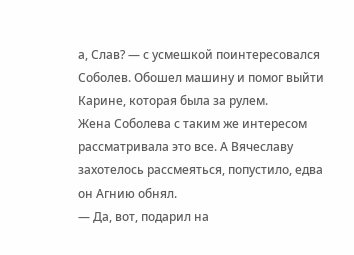а, Слав? — с усмешкой поинтересовался Соболев. Обошел машину и помог выйти Карине, которая была за рулем.
Жена Соболева с таким же интересом рассматривала это все. А Вячеславу захотелось рассмеяться, попустило, едва он Агнию обнял.
— Да, вот, подарил на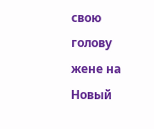свою голову жене на Новый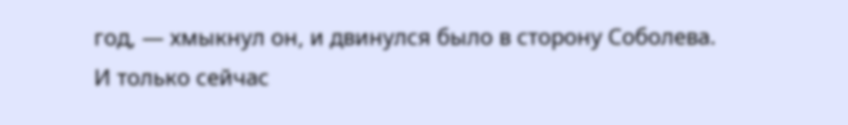год, — хмыкнул он, и двинулся было в сторону Соболева.
И только сейчас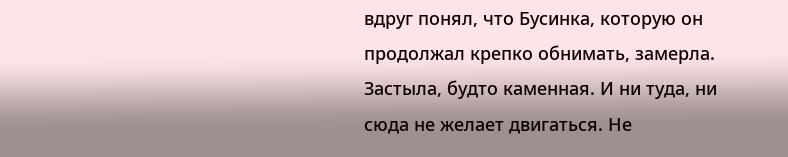вдруг понял, что Бусинка, которую он продолжал крепко обнимать, замерла. Застыла, будто каменная. И ни туда, ни сюда не желает двигаться. Не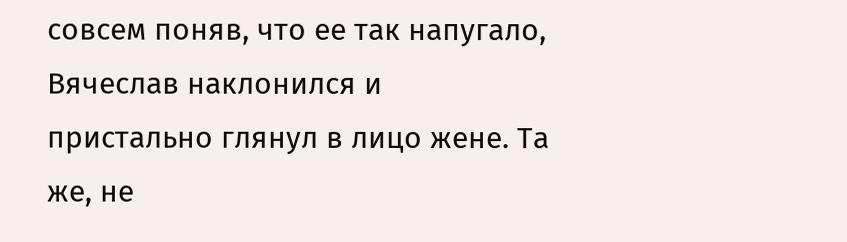совсем поняв, что ее так напугало, Вячеслав наклонился и пристально глянул в лицо жене. Та же, не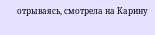отрываясь, смотрела на Карину